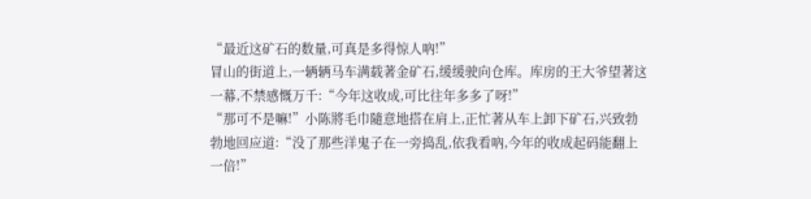“最近这矿石的数量,可真是多得惊人吶!”
冒山的街道上,一辆辆马车满载著金矿石,缓缓驶向仓库。库房的王大爷望著这一幕,不禁感慨万千:“今年这收成,可比往年多多了呀!”
“那可不是嘛!”小陈將毛巾隨意地搭在肩上,正忙著从车上卸下矿石,兴致勃勃地回应道:“没了那些洋鬼子在一旁捣乱,依我看吶,今年的收成起码能翻上一倍!”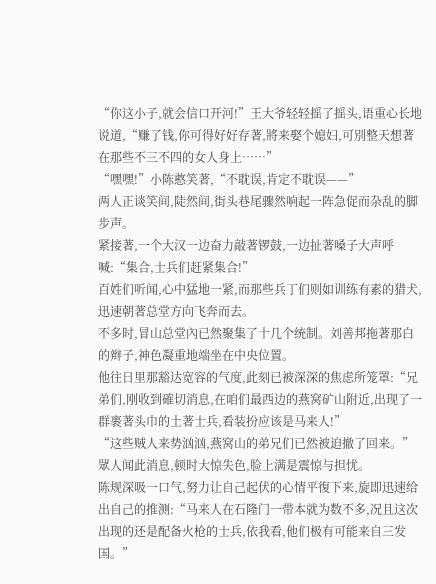“你这小子,就会信口开河!”王大爷轻轻摇了摇头,语重心长地说道,“赚了钱,你可得好好存著,將来娶个媳妇,可別整天想著在那些不三不四的女人身上……”
“嘿嘿!”小陈憨笑著,“不耽误,肯定不耽误——”
两人正谈笑间,陡然间,街头巷尾骤然响起一阵急促而杂乱的脚步声。
紧接著,一个大汉一边奋力敲著锣鼓,一边扯著嗓子大声呼喊:“集合,士兵们赶紧集合!”
百姓们听闻,心中猛地一紧,而那些兵丁们则如训练有素的猎犬,迅速朝著总堂方向飞奔而去。
不多时,冒山总堂內已然聚集了十几个统制。刘善邦拖著那白的辫子,神色凝重地端坐在中央位置。
他往日里那豁达宽容的气度,此刻已被深深的焦虑所笼罩:“兄弟们,刚收到確切消息,在咱们最西边的燕窝矿山附近,出现了一群裹著头巾的土著士兵,看装扮应该是马来人!”
“这些贼人来势汹汹,燕窝山的弟兄们已然被迫撤了回来。”
眾人闻此消息,顿时大惊失色,脸上满是震惊与担忧。
陈规深吸一口气,努力让自己起伏的心情平復下来,旋即迅速给出自己的推测:“马来人在石隆门一带本就为数不多,况且这次出现的还是配备火枪的士兵,依我看,他们极有可能来自三发国。”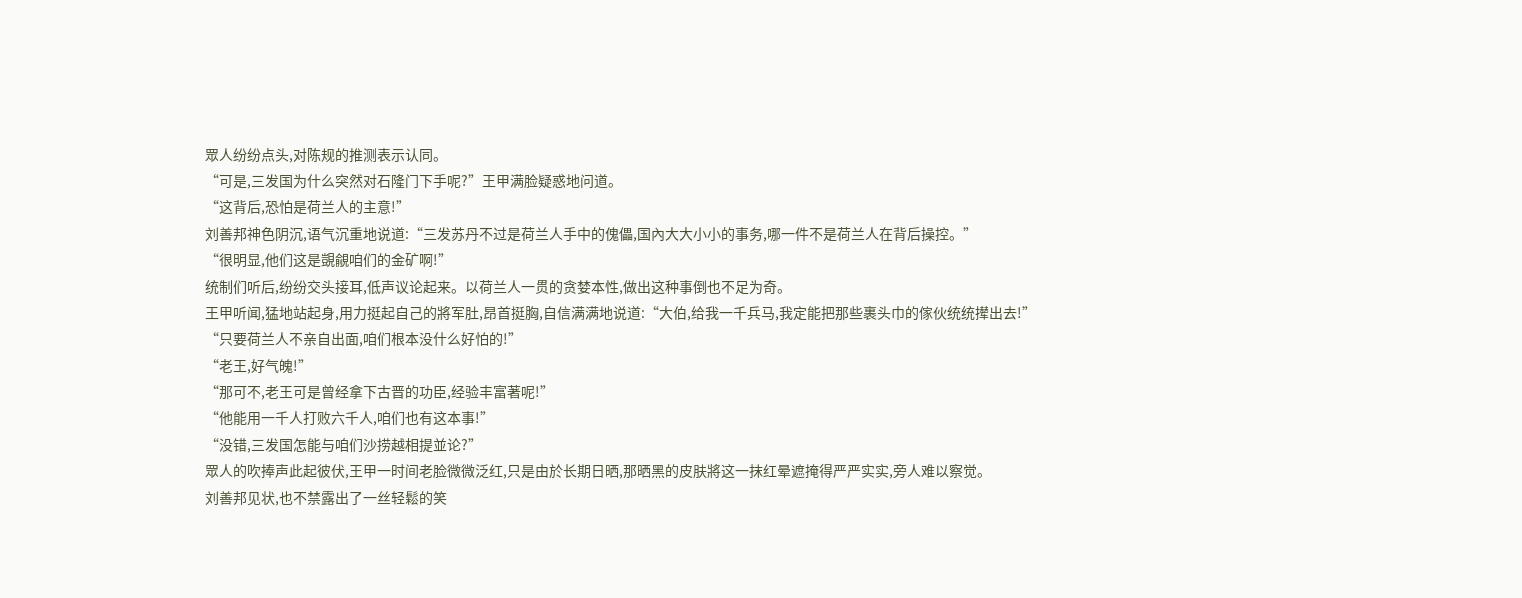眾人纷纷点头,对陈规的推测表示认同。
“可是,三发国为什么突然对石隆门下手呢?”王甲满脸疑惑地问道。
“这背后,恐怕是荷兰人的主意!”
刘善邦神色阴沉,语气沉重地说道:“三发苏丹不过是荷兰人手中的傀儡,国內大大小小的事务,哪一件不是荷兰人在背后操控。”
“很明显,他们这是覬覦咱们的金矿啊!”
统制们听后,纷纷交头接耳,低声议论起来。以荷兰人一贯的贪婪本性,做出这种事倒也不足为奇。
王甲听闻,猛地站起身,用力挺起自己的將军肚,昂首挺胸,自信满满地说道:“大伯,给我一千兵马,我定能把那些裹头巾的傢伙统统撵出去!”
“只要荷兰人不亲自出面,咱们根本没什么好怕的!”
“老王,好气魄!”
“那可不,老王可是曾经拿下古晋的功臣,经验丰富著呢!”
“他能用一千人打败六千人,咱们也有这本事!”
“没错,三发国怎能与咱们沙捞越相提並论?”
眾人的吹捧声此起彼伏,王甲一时间老脸微微泛红,只是由於长期日晒,那晒黑的皮肤將这一抹红晕遮掩得严严实实,旁人难以察觉。
刘善邦见状,也不禁露出了一丝轻鬆的笑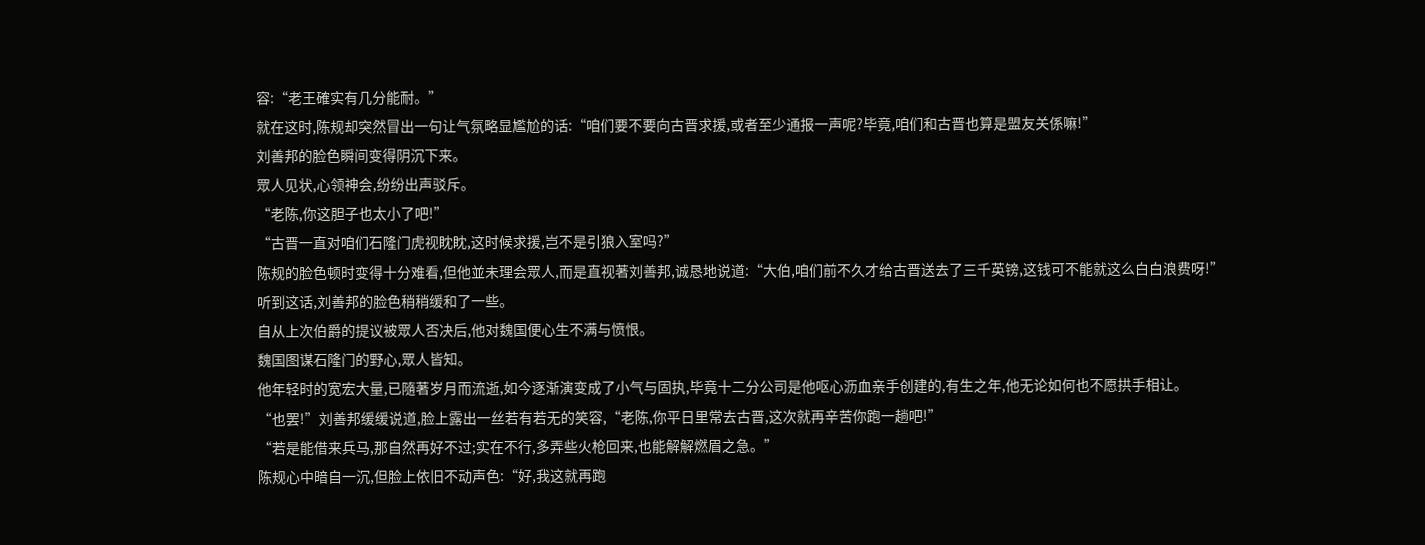容:“老王確实有几分能耐。”
就在这时,陈规却突然冒出一句让气氛略显尷尬的话:“咱们要不要向古晋求援,或者至少通报一声呢?毕竟,咱们和古晋也算是盟友关係嘛!”
刘善邦的脸色瞬间变得阴沉下来。
眾人见状,心领神会,纷纷出声驳斥。
“老陈,你这胆子也太小了吧!”
“古晋一直对咱们石隆门虎视眈眈,这时候求援,岂不是引狼入室吗?”
陈规的脸色顿时变得十分难看,但他並未理会眾人,而是直视著刘善邦,诚恳地说道:“大伯,咱们前不久才给古晋送去了三千英镑,这钱可不能就这么白白浪费呀!”
听到这话,刘善邦的脸色稍稍缓和了一些。
自从上次伯爵的提议被眾人否决后,他对魏国便心生不满与愤恨。
魏国图谋石隆门的野心,眾人皆知。
他年轻时的宽宏大量,已隨著岁月而流逝,如今逐渐演变成了小气与固执,毕竟十二分公司是他呕心沥血亲手创建的,有生之年,他无论如何也不愿拱手相让。
“也罢!”刘善邦缓缓说道,脸上露出一丝若有若无的笑容,“老陈,你平日里常去古晋,这次就再辛苦你跑一趟吧!”
“若是能借来兵马,那自然再好不过;实在不行,多弄些火枪回来,也能解解燃眉之急。”
陈规心中暗自一沉,但脸上依旧不动声色:“好,我这就再跑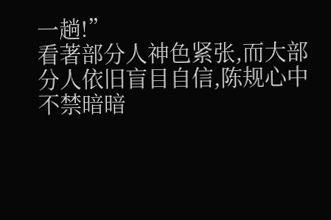一趟!”
看著部分人神色紧张,而大部分人依旧盲目自信,陈规心中不禁暗暗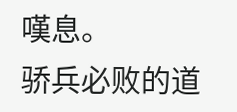嘆息。
骄兵必败的道